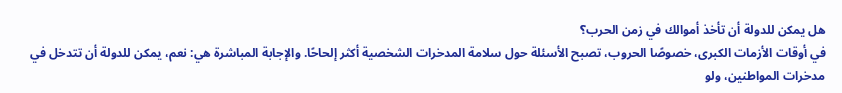هل يمكن للدولة أن تأخذ أموالك في زمن الحرب؟
في أوقات الأزمات الكبرى، خصوصًا الحروب، تصبح الأسئلة حول سلامة المدخرات الشخصية أكثر إلحاحًا. والإجابة المباشرة هي: نعم، يمكن للدولة أن تتدخل في مدخرات المواطنين، ولو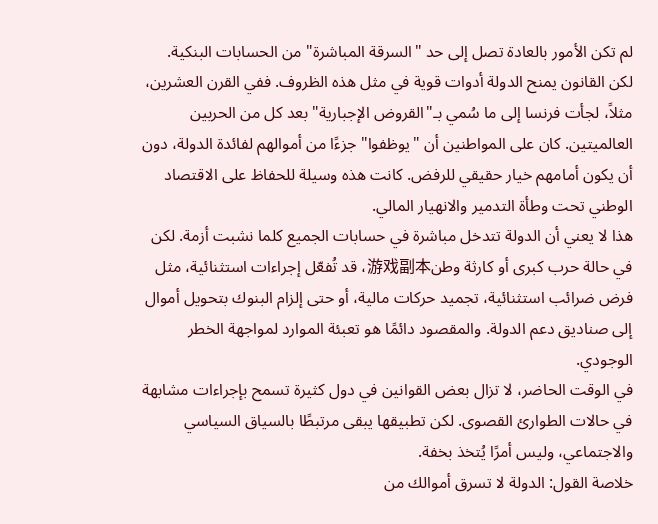لم تكن الأمور بالعادة تصل إلى حد "السرقة المباشرة" من الحسابات البنكية.
لكن القانون يمنح الدولة أدوات قوية في مثل هذه الظروف. ففي القرن العشرين، مثلاً، لجأت فرنسا إلى ما سُمي بـ"القروض الإجبارية" بعد كل من الحربين العالميتين. كان على المواطنين أن "يوظفوا" جزءًا من أموالهم لفائدة الدولة، دون أن يكون أمامهم خيار حقيقي للرفض. كانت هذه وسيلة للحفاظ على الاقتصاد الوطني تحت وطأة التدمير والانهيار المالي.
هذا لا يعني أن الدولة تتدخل مباشرة في حسابات الجميع كلما نشبت أزمة. لكن في حالة حرب كبرى أو كارثة وطن游戏副本، قد تُفعّل إجراءات استثنائية، مثل فرض ضرائب استثنائية، تجميد حركات مالية، أو حتى إلزام البنوك بتحويل أموال إلى صناديق دعم الدولة. والمقصود دائمًا هو تعبئة الموارد لمواجهة الخطر الوجودي.
في الوقت الحاضر، لا تزال بعض القوانين في دول كثيرة تسمح بإجراءات مشابهة في حالات الطوارئ القصوى. لكن تطبيقها يبقى مرتبطًا بالسياق السياسي والاجتماعي، وليس أمرًا يُتخذ بخفة.
خلاصة القول: الدولة لا تسرق أموالك من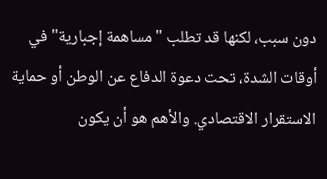دون سبب، لكنها قد تطلب "مساهمة إجبارية" في أوقات الشدة، تحت دعوة الدفاع عن الوطن أو حماية الاستقرار الاقتصادي. والأهم هو أن يكون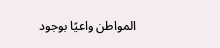المواطن واعيًا بوجود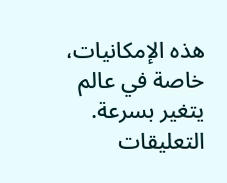هذه الإمكانيات، خاصة في عالم يتغير بسرعة.
التعليقات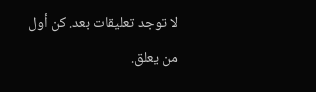لا توجد تعليقات بعد. كن أول من يعلق.